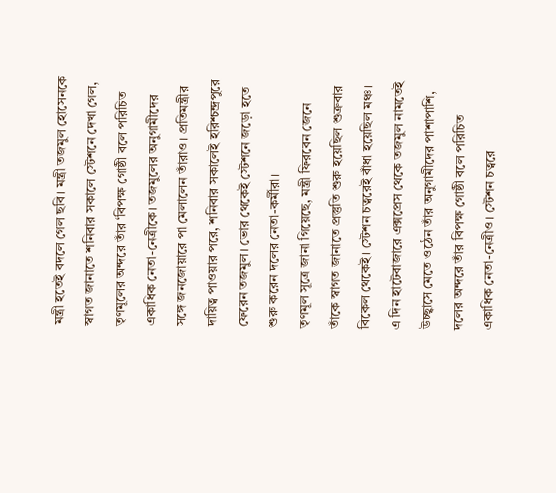মন্ত্রী হতেই বদলে গেল ছবি। মন্ত্রী তজমুল হোসেনকে স্বাগত জানাতে শনিবার সকালে স্টেশনে দেখা গেল, তৃণমূলের অন্দরে তাঁর ‘বিপক্ষ গোষ্ঠী বলে পরিচিত একাধিক নেতা-নেত্রীকে। তজমুলের অনুগামীদের সঙ্গে জনজোয়ারে পা মেলালেন তাঁরাও। প্রতিমন্ত্রীর দায়িত্ব পাওয়ার পরে, শনিবার সকালেই হরিশ্চন্দ্রপুরে ফেরেন তজমুল। ভোর থেকেই স্টেশনে জড়ো হতে শুরু করেন দলের নেতা-কর্মীরা।
তৃণমূল সূত্রে জানা গিয়েছে, মন্ত্রী ফিরবেন জেনে তাঁকে স্বাগত জানাতে প্রস্তুতি শুরু হয়েছিল শুক্রবার বিকেল থেকেই। স্টেশন চত্বরেই বাঁধা হয়েছিল মঞ্চ। এ দিন হাটেবাজারে এক্সপ্রেস থেকে তজমুল নামতেই উচ্ছ্বাসে মেতে ওঠেন তাঁর অনুগামীদের পাশাপাশি, দলের অন্দরে তাঁর বিপক্ষ গোষ্ঠী বলে পরিচিত একাধিক নেতা-নেত্রীও। স্টেশন চত্বরে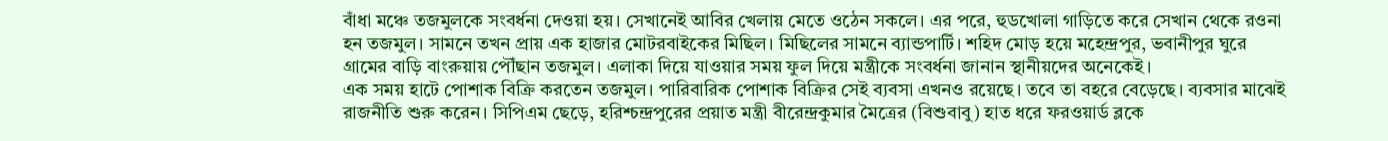বাঁধা মঞ্চে তজমুলকে সংবর্ধনা দেওয়া হয়। সেখানেই আবির খেলায় মেতে ওঠেন সকলে। এর পরে, হুডখোলা গাড়িতে করে সেখান থেকে রওনা হন তজমুল। সামনে তখন প্রায় এক হাজার মোটরবাইকের মিছিল। মিছিলের সামনে ব্যান্ডপার্টি। শহিদ মোড় হয়ে মহেন্দ্রপুর, ভবানীপুর ঘুরে গ্রামের বাড়ি বাংরুয়ায় পৌঁছান তজমুল। এলাকা দিয়ে যাওয়ার সময় ফুল দিয়ে মন্ত্রীকে সংবর্ধনা জানান স্থানীয়দের অনেকেই।
এক সময় হাটে পোশাক বিক্রি করতেন তজমুল। পারিবারিক পোশাক বিক্রির সেই ব্যবসা এখনও রয়েছে। তবে তা বহরে বেড়েছে। ব্যবসার মাঝেই রাজনীতি শুরু করেন। সিপিএম ছেড়ে, হরিশ্চন্দ্রপুরের প্রয়াত মন্ত্রী বীরেন্দ্রকুমার মৈত্রের (বিশুবাবু) হাত ধরে ফরওয়ার্ড ব্লকে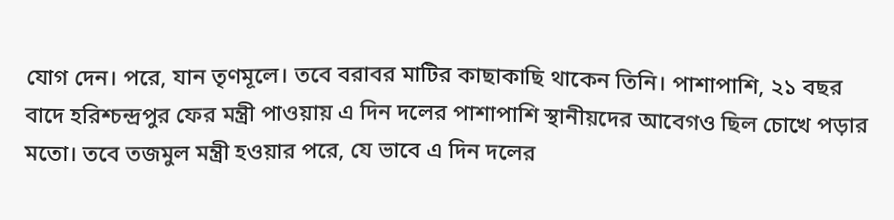যোগ দেন। পরে, যান তৃণমূলে। তবে বরাবর মাটির কাছাকাছি থাকেন তিনি। পাশাপাশি, ২১ বছর বাদে হরিশ্চন্দ্রপুর ফের মন্ত্রী পাওয়ায় এ দিন দলের পাশাপাশি স্থানীয়দের আবেগও ছিল চোখে পড়ার মতো। তবে তজমুল মন্ত্রী হওয়ার পরে, যে ভাবে এ দিন দলের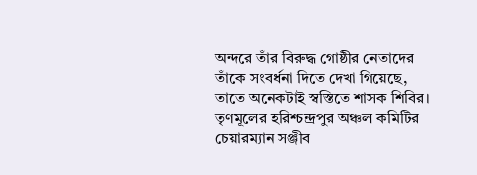অন্দরে তাঁর বিরুদ্ধ গোষ্ঠীর নেতাদের তাঁকে সংবর্ধনা দিতে দেখা গিয়েছে, তাতে অনেকটাই স্বস্তিতে শাসক শিবির। তৃণমূলের হরিশ্চন্দ্রপুর অঞ্চল কমিটির চেয়ারম্যান সঞ্জীব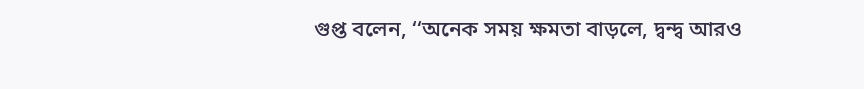গুপ্ত বলেন, ‘‘অনেক সময় ক্ষমতা বাড়লে, দ্বন্দ্ব আরও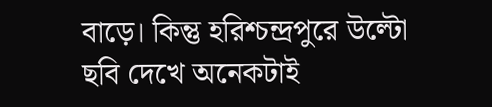বাড়ে। কিন্তু হরিশ্চন্দ্রপুরে উল্টো ছবি দেখে অনেকটাই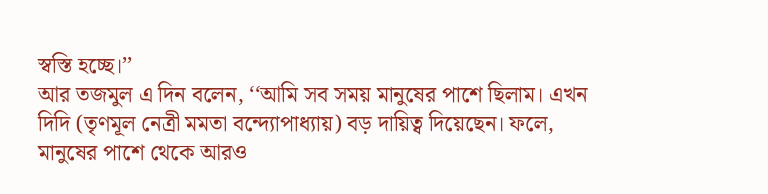স্বস্তি হচ্ছে।’’
আর তজমুল এ দিন বলেন, ‘‘আমি সব সময় মানুষের পাশে ছিলাম। এখন দিদি (তৃণমূল নেত্রী মমতা বন্দ্যোপাধ্যায়) বড় দায়িত্ব দিয়েছেন। ফলে, মানুষের পাশে থেকে আরও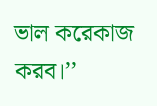ভাল করেকাজ করব।’’